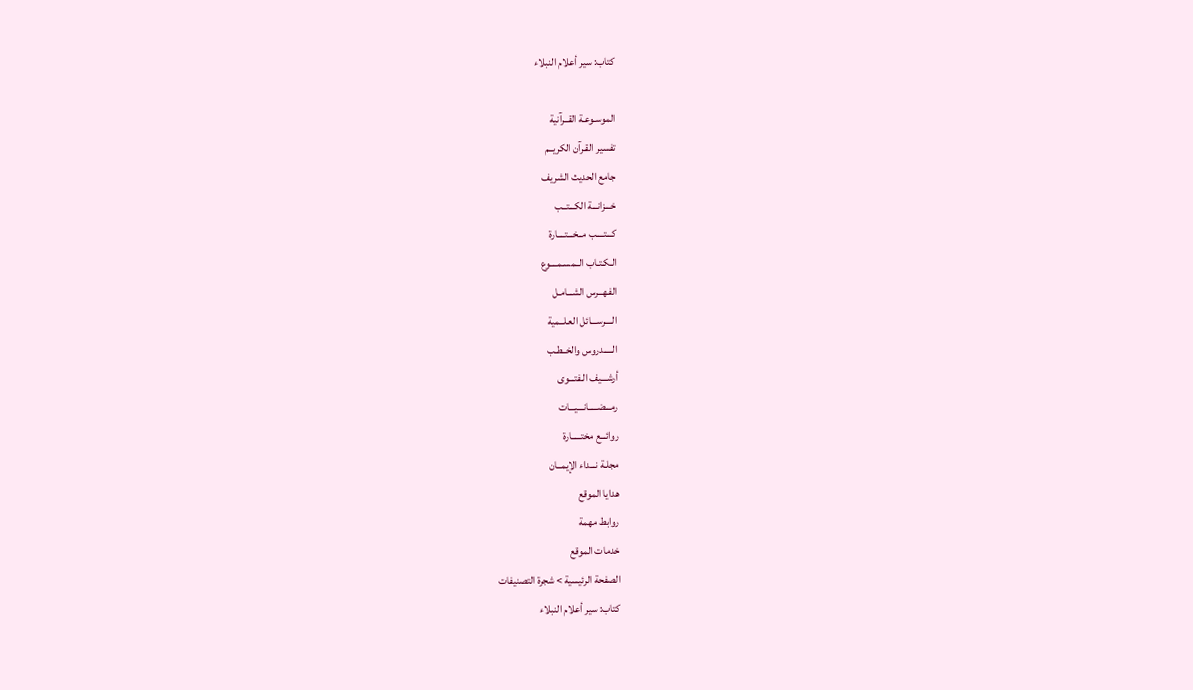كتاب: سير أعلام النبلاء

الموسـوعـة القــرآنية
تفسير القـرآن الكريــم
جامع الحديث الشريف
خـــزانـــة الكـــتــب
كـــتــــب مــخـــتــــارة
الـكـتـاب الــمسـمــــوع
الفـهــرس الشـــامـل
الــــرســـائل العـلــمية
الـــــدروس والخــطـب
أرشـــيف الـفتـــوى
رمـــضـــــانـــيـــات
روائـــع مختـــــارة
مجلـة نـــداء الإيمــان
هدايا الموقع
روابط مهمة
خدمات الموقع
الصفحة الرئيسية > شجرة التصنيفات
كتاب: سير أعلام النبلاء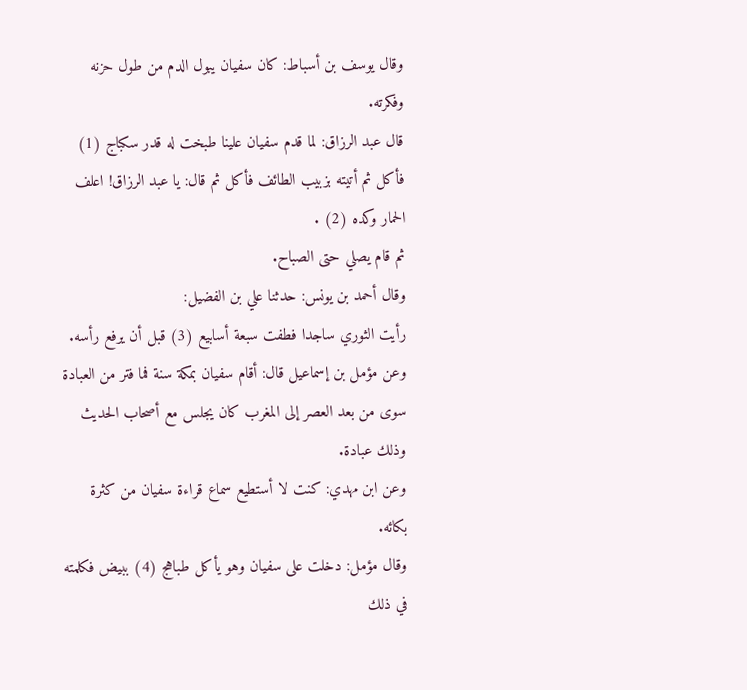وقال يوسف بن أسباط: كان سفيان يبول الدم من طول حزنه وفكرته.
قال عبد الرزاق: لما قدم سفيان علينا طبخت له قدر سكباج (1) فأكل ثم أتيته بزبيب الطائف فأكل ثم قال: يا عبد الرزاق! اعلف الحمار وكده (2) .
ثم قام يصلي حتى الصباح.
وقال أحمد بن يونس: حدثنا علي بن الفضيل:
رأيت الثوري ساجدا فطفت سبعة أسابيع (3) قبل أن يرفع رأسه.
وعن مؤمل بن إسماعيل قال: أقام سفيان بمكة سنة فما فتر من العبادة سوى من بعد العصر إلى المغرب كان يجلس مع أصحاب الحديث وذلك عبادة.
وعن ابن مهدي: كنت لا أستطيع سماع قراءة سفيان من كثرة بكائه.
وقال مؤمل: دخلت على سفيان وهو يأكل طباهج (4) ببيض فكلمته في ذلك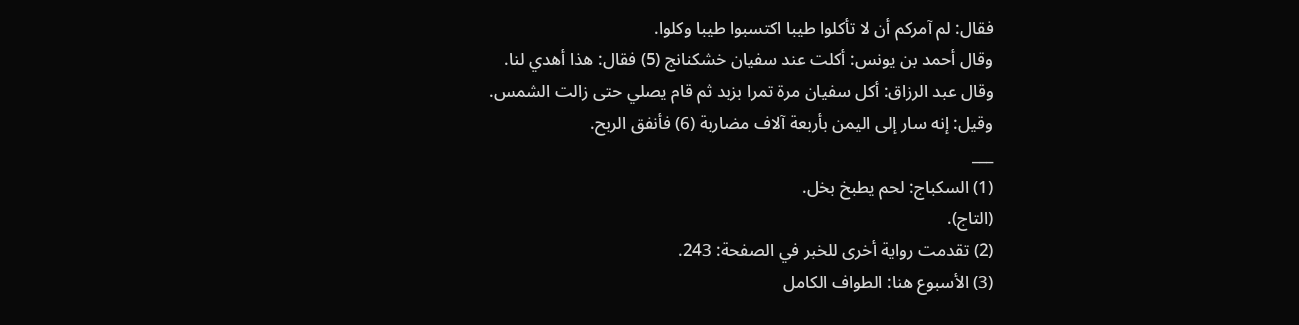فقال: لم آمركم أن لا تأكلوا طيبا اكتسبوا طيبا وكلوا.
وقال أحمد بن يونس: أكلت عند سفيان خشكنانج (5) فقال: هذا أهدي لنا.
وقال عبد الرزاق: أكل سفيان مرة تمرا بزبد ثم قام يصلي حتى زالت الشمس.
وقيل: إنه سار إلى اليمن بأربعة آلاف مضاربة (6) فأنفق الربح.
___
(1) السكباج: لحم يطبخ بخل.
(التاج).
(2) تقدمت رواية أخرى للخبر في الصفحة: 243.
(3) الأسبوع هنا: الطواف الكامل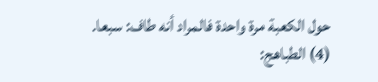حول الكعبة مرة واحدة فالمراد أنه طاف: سبعا.
(4) الطباهج: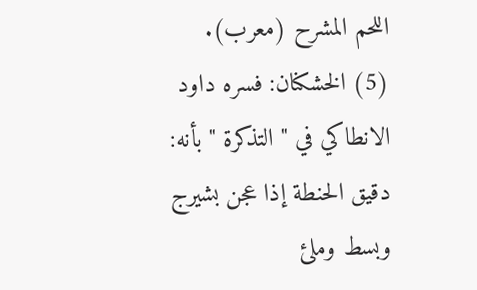اللحم المشرح (معرب).
(5) الخشكنان: فسره داود الانطاكي في " التذكرة " بأنه: دقيق الحنطة إذا عجن بشيرج وبسط وملئ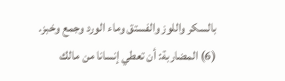بالسكر واللوز والفستق وماء الورد وجمع وخبز.
(6) المضاربة: أن تعطي إنسانا من مالك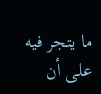ما يتجر فيه على أن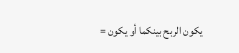يكون الربح بينكما أو يكون =